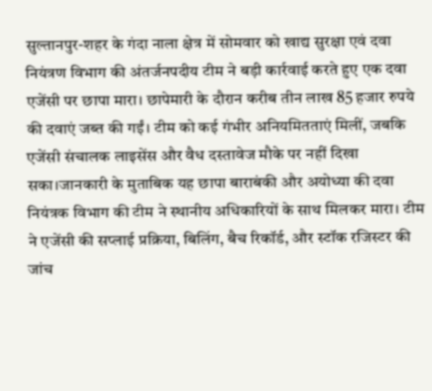सुल्तानपुर-शहर के गंदा नाला क्षेत्र में सोमवार को खाद्य सुरक्षा एवं दवा नियंत्रण विभाग की अंतर्जनपदीय टीम ने बड़ी कार्रवाई करते हुए एक दवा एजेंसी पर छापा मारा। छापेमारी के दौरान करीब तीन लाख 85 हजार रुपये की दवाएं जब्त की गईं। टीम को कई गंभीर अनियमितताएं मिलीं, जबकि एजेंसी संचालक लाइसेंस और वैध दस्तावेज मौके पर नहीं दिखा सका।जानकारी के मुताबिक यह छापा बाराबंकी और अयोध्या की दवा नियंत्रक विभाग की टीम ने स्थानीय अधिकारियों के साथ मिलकर मारा। टीम ने एजेंसी की सप्लाई प्रक्रिया, बिलिंग, बैच रिकॉर्ड, और स्टॉक रजिस्टर की जांच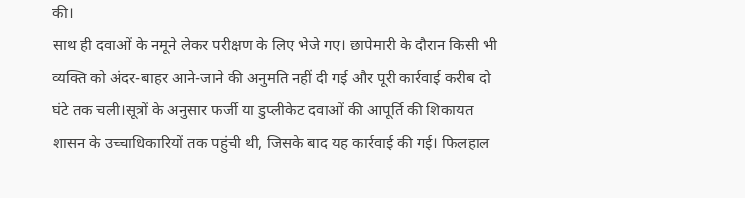की।
साथ ही दवाओं के नमूने लेकर परीक्षण के लिए भेजे गए। छापेमारी के दौरान किसी भी व्यक्ति को अंदर-बाहर आने-जाने की अनुमति नहीं दी गई और पूरी कार्रवाई करीब दो घंटे तक चली।सूत्रों के अनुसार फर्जी या डुप्लीकेट दवाओं की आपूर्ति की शिकायत शासन के उच्चाधिकारियों तक पहुंची थी, जिसके बाद यह कार्रवाई की गई। फिलहाल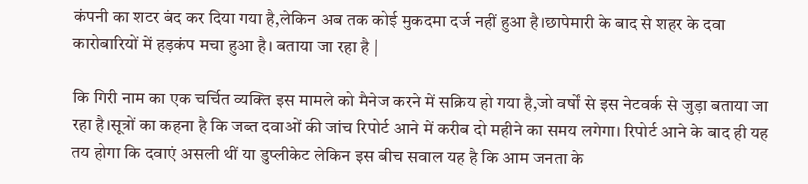कंपनी का शटर बंद कर दिया गया है,लेकिन अब तक कोई मुकदमा दर्ज नहीं हुआ है।छापेमारी के बाद से शहर के दवा कारोबारियों में हड़कंप मचा हुआ है। बताया जा रहा है |

कि गिरी नाम का एक चर्चित व्यक्ति इस मामले को मैनेज करने में सक्रिय हो गया है,जो वर्षों से इस नेटवर्क से जुड़ा बताया जा रहा है।सूत्रों का कहना है कि जब्त दवाओं की जांच रिपोर्ट आने में करीब दो महीने का समय लगेगा। रिपोर्ट आने के बाद ही यह तय होगा कि दवाएं असली थीं या डुप्लीकेट लेकिन इस बीच सवाल यह है कि आम जनता के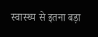स्वास्थ्य से इतना बड़ा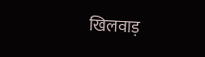खिलवाड़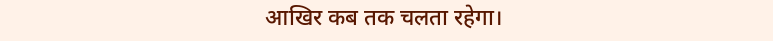आखिर कब तक चलता रहेगा।